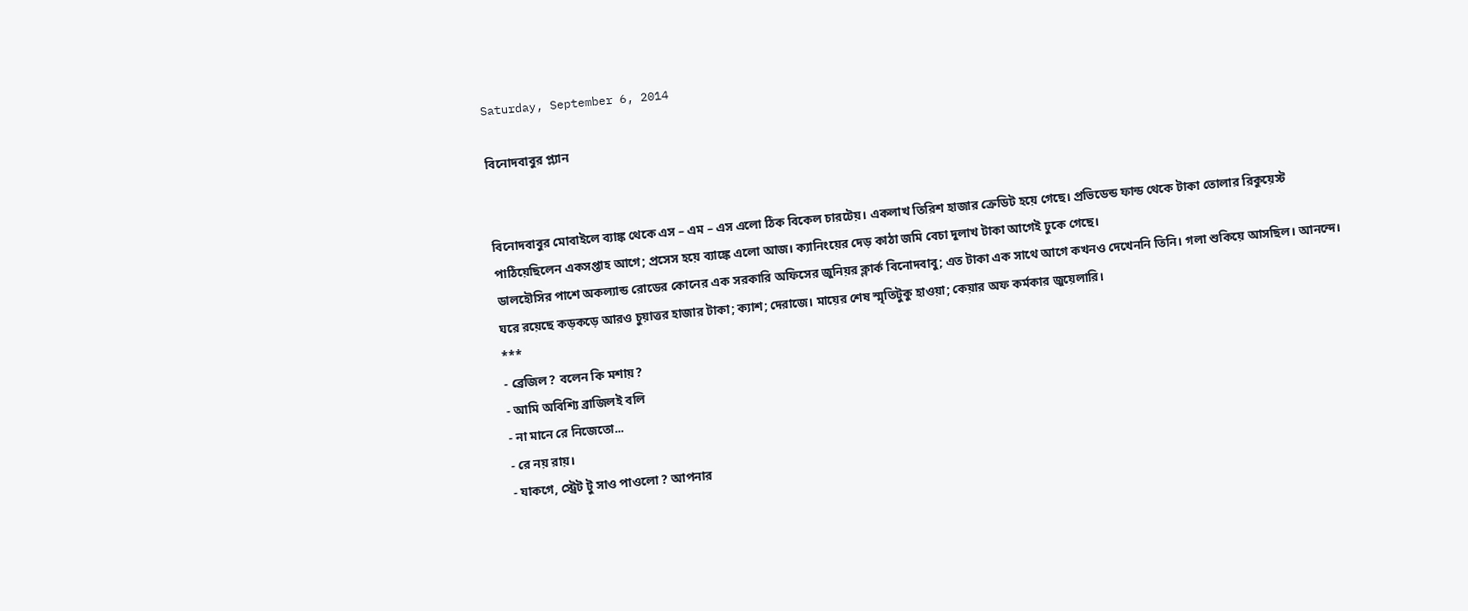Saturday, September 6, 2014

বিনোদবাবুর প্ল্যান


বিনোদবাবুর মোবাইলে ব্যাঙ্ক থেকে এস – এম – এস এলো ঠিক বিকেল চারটেয়। একলাখ তিরিশ হাজার ক্রেডিট হয়ে গেছে। প্রভিডেন্ড ফান্ড থেকে টাকা তোলার রিকুয়েস্ট পাঠিয়েছিলেন একসপ্তাহ আগে; প্রসেস হয়ে ব্যাঙ্কে এলো আজ। ক্যানিংয়ের দেড় কাঠা জমি বেচা দুলাখ টাকা আগেই ঢুকে গেছে।
ডালহৌসির পাশে অকল্যান্ড রোডের কোনের এক সরকারি অফিসের জুনিয়র ক্লার্ক বিনোদবাবু; এত টাকা এক সাথে আগে কখনও দেখেননি তিনি। গলা শুকিয়ে আসছিল। আনন্দে। ঘরে রয়েছে কড়কড়ে আরও চুয়াত্তর হাজার টাকা; ক্যাশ; দেরাজে। মায়ের শেষ স্মৃতিটুকু হাওয়া; কেয়ার অফ কর্মকার জুয়েলারি।
***
- ব্রেজিল? বলেন কি মশায়?
- আমি অবিশ্যি ব্রাজিলই বলি
- না মানে রে নিজেতো...
- রে নয় রায়।
- যাকগে, স্ট্রেট টু সাও পাওলো ? আপনার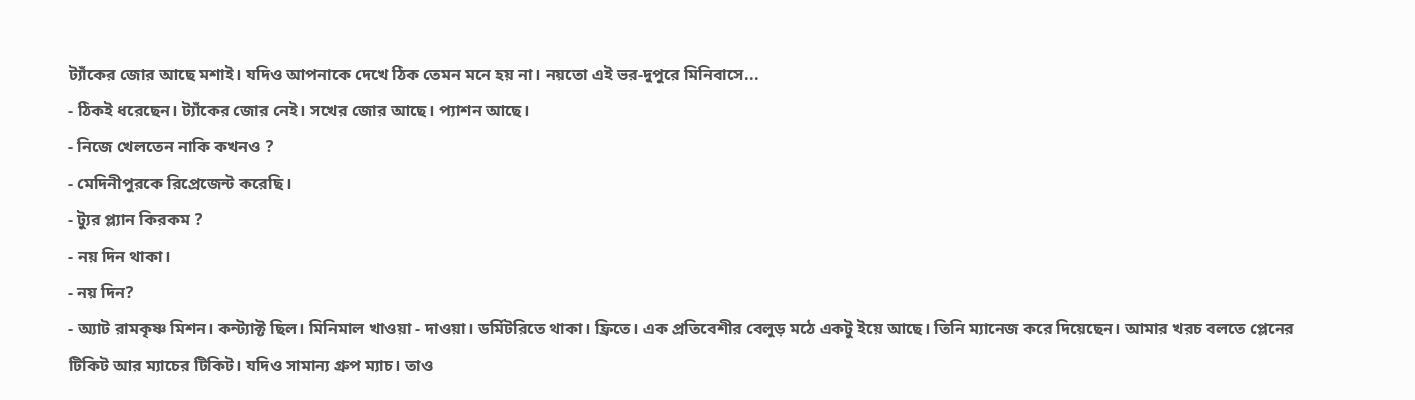ট্যাঁকের জোর আছে মশাই। যদিও আপনাকে দেখে ঠিক তেমন মনে হয় না। নয়তো এই ভর-দুপুরে মিনিবাসে...
- ঠিকই ধরেছেন। ট্যাঁকের জোর নেই। সখের জোর আছে। প্যাশন আছে।
- নিজে খেলতেন নাকি কখনও ?
- মেদিনীপুরকে রিপ্রেজেন্ট করেছি।
- ট্যুর প্ল্যান কিরকম ?
- নয় দিন থাকা।
- নয় দিন?
- অ্যাট রামকৃষ্ণ মিশন। কন্ট্যাক্ট ছিল। মিনিমাল খাওয়া - দাওয়া। ডর্মিটরিতে থাকা। ফ্রিতে। এক প্রতিবেশীর বেলুড় মঠে একটু ইয়ে আছে। তিনি ম্যানেজ করে দিয়েছেন। আমার খরচ বলতে প্লেনের টিকিট আর ম্যাচের টিকিট। যদিও সামান্য গ্রুপ ম্যাচ। তাও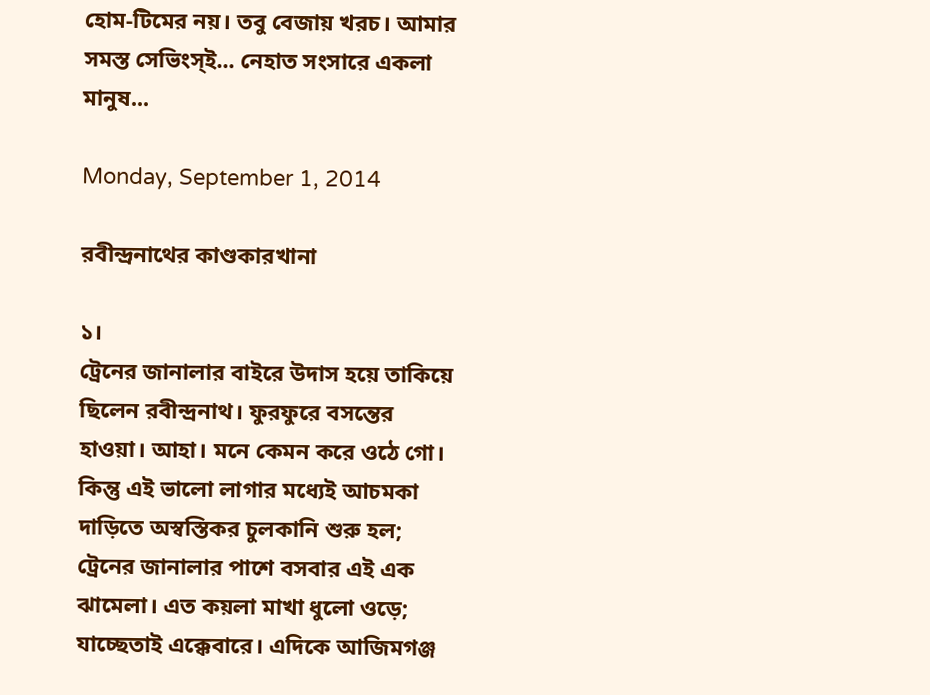হোম-টিমের নয়। তবু বেজায় খরচ। আমার সমস্ত সেভিংস্ই... নেহাত সংসারে একলা মানুষ...

Monday, September 1, 2014

রবীন্দ্রনাথের কাণ্ডকারখানা

১।
ট্রেনের জানালার বাইরে উদাস হয়ে তাকিয়ে ছিলেন রবীন্দ্রনাথ। ফুরফুরে বসন্তের হাওয়া। আহা। মনে কেমন করে ওঠে গো। কিন্তু এই ভালো লাগার মধ্যেই আচমকা দাড়িতে অস্বস্তিকর চুলকানি শুরু হল; ট্রেনের জানালার পাশে বসবার এই এক ঝামেলা। এত কয়লা মাখা ধুলো ওড়ে; যাচ্ছেতাই এক্কেবারে। এদিকে আজিমগঞ্জ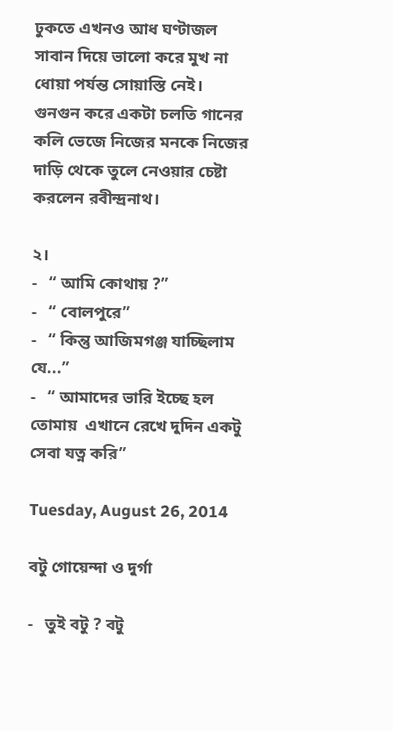ঢুকতে এখনও আধ ঘণ্টাজল সাবান দিয়ে ভালো করে মুখ না ধোয়া পর্যন্ত সোয়াস্তি নেই। গুনগুন করে একটা চলতি গানের কলি ভেজে নিজের মনকে নিজের দাড়ি থেকে তুলে নেওয়ার চেষ্টা করলেন রবীন্দ্রনাথ।

২।
-   “ আমি কোথায় ?”
-   “ বোলপুরে”
-   “ কিন্তু আজিমগঞ্জ যাচ্ছিলাম যে...”
-   “ আমাদের ভারি ইচ্ছে হল তোমায়  এখানে রেখে দুদিন একটু সেবা যত্ন করি”

Tuesday, August 26, 2014

বটু গোয়েন্দা ও দুর্গা

-   তুই বটু ? বটু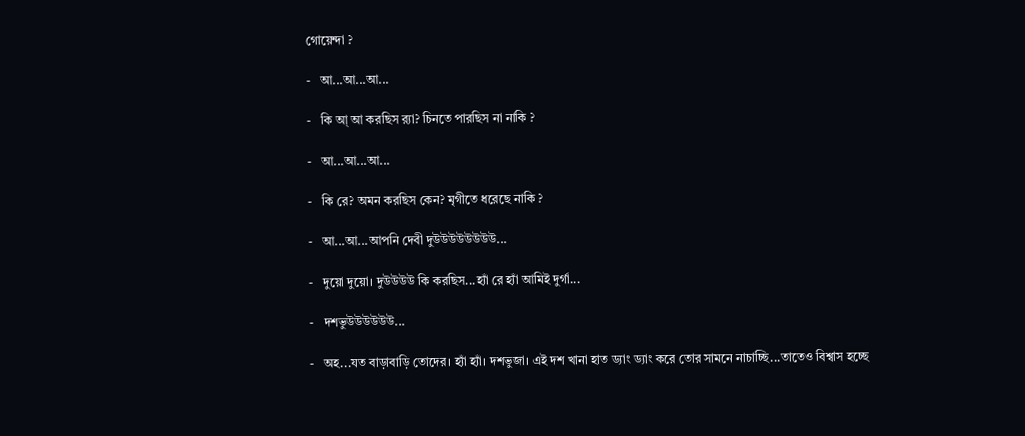গোয়েন্দা ?

-   আ...আ...আ...

-   কি আ্‌ আ করছিস র‍্যা? চিনতে পারছিস না নাকি ?

-   আ...আ...আ...

-   কি রে? অমন করছিস কেন? মৃগীতে ধরেছে নাকি ?

-   আ...আ...আপনি দেবী দুউউউউউউউউ...

-   দুয়ো দুয়ো। দুউউউউ কি করছিস...হ্যাঁ রে হ্যাঁ আমিই দুর্গা...

-   দশভুউউউউউউ...

-   অহ...যত বাড়াবাড়ি তোদের। হ্যাঁ হ্যাঁ। দশভুজা। এই দশ খানা হাত ড্যাং ড্যাং করে তোর সামনে নাচাচ্ছি...তাতেও বিশ্বাস হচ্ছে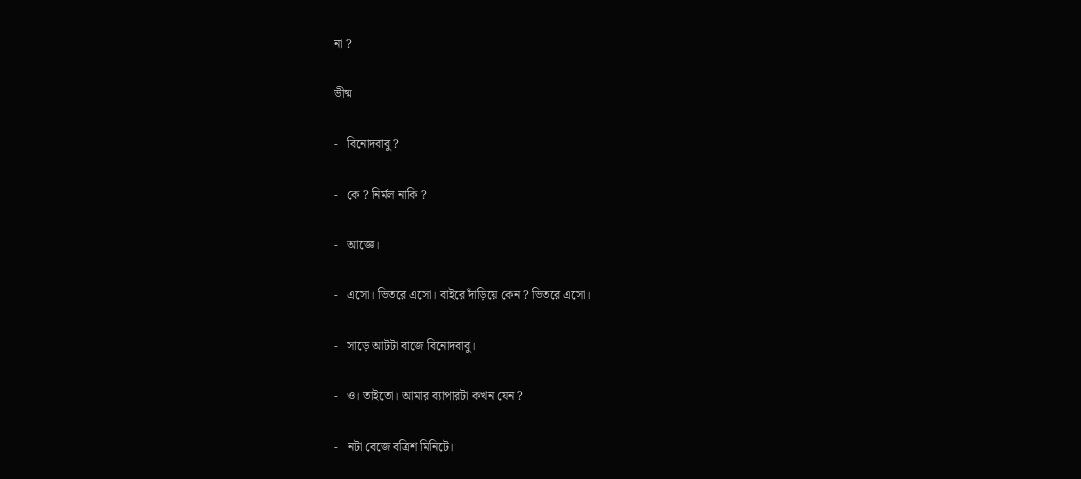না ?

ভীষ্ম

-   বিনোদবাবু ?

-   কে ? নির্মল নাকি ?

-   আজ্ঞে।

-   এসো। ভিতরে এসো। বাইরে দাঁড়িয়ে কেন ? ভিতরে এসো।

-   সাড়ে আটটা বাজে বিনোদবাবু।

-   ও। তাইতো। আমার ব্যাপারটা কখন যেন ?

-   নটা বেজে বত্রিশ মিনিটে।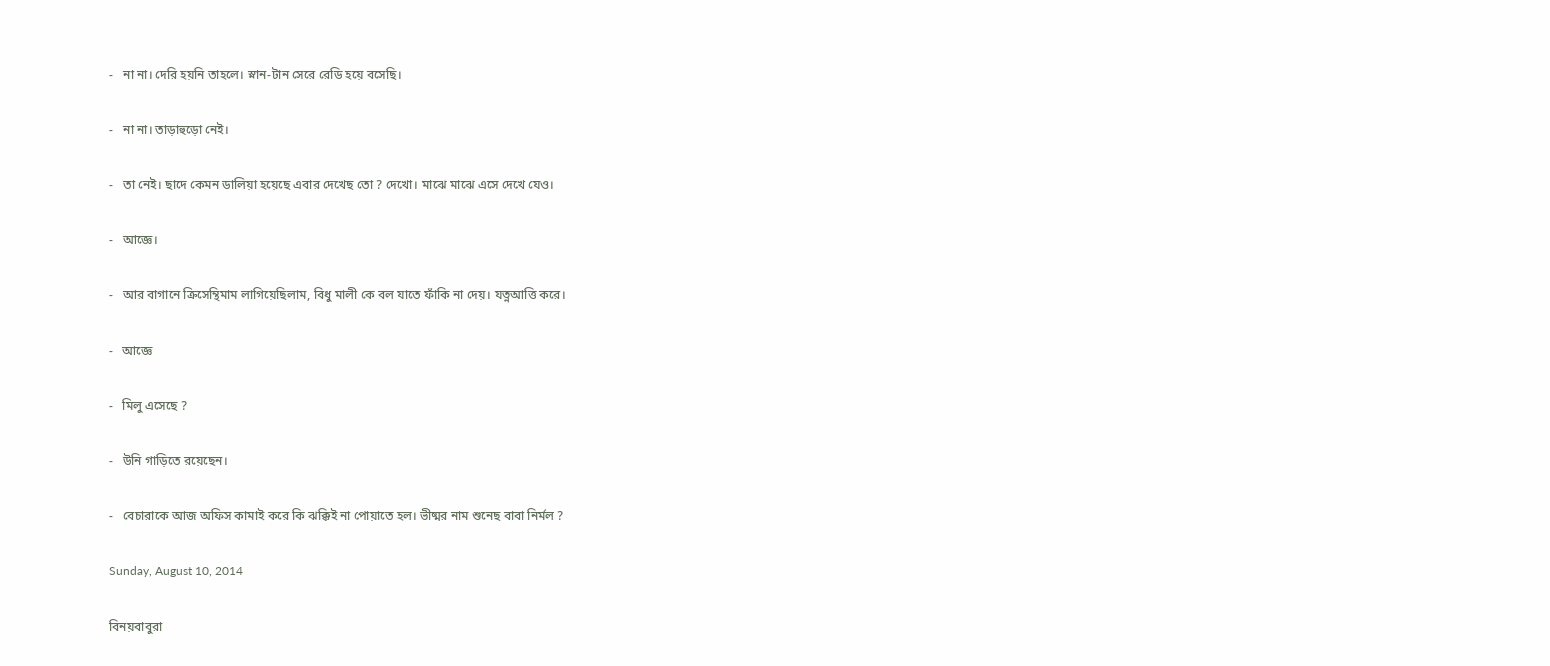-   না না। দেরি হয়নি তাহলে। স্নান-টান সেরে রেডি হয়ে বসেছি।

-   না না। তাড়াহুড়ো নেই।

-   তা নেই। ছাদে কেমন ডালিয়া হয়েছে এবার দেখেছ তো ? দেখো। মাঝে মাঝে এসে দেখে যেও।

-   আজ্ঞে।

-   আর বাগানে ক্রিসেন্থিমাম লাগিয়েছিলাম, বিধু মালী কে বল যাতে ফাঁকি না দেয়। যত্নআত্তি করে।

-   আজ্ঞে

-   মিলু এসেছে ?

-   উনি গাড়িতে রয়েছেন।

-   বেচারাকে আজ অফিস কামাই করে কি ঝক্কিই না পোয়াতে হল। ভীষ্মর নাম শুনেছ বাবা নির্মল ?

Sunday, August 10, 2014

বিনয়বাবুরা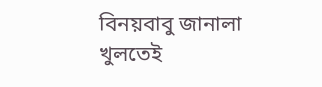বিনয়বাবু জানালা খুলতেই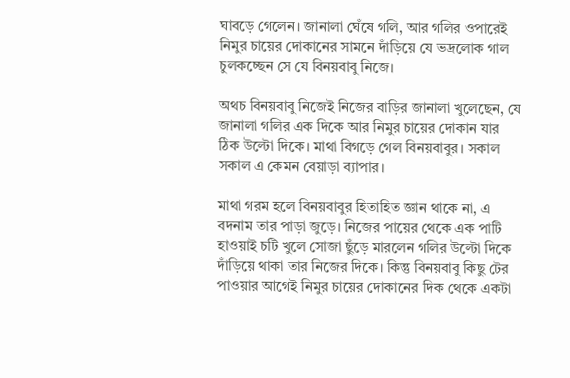ঘাবড়ে গেলেন। জানালা ঘেঁষে গলি, আর গলির ওপারেই নিমুর চায়ের দোকানের সামনে দাঁড়িয়ে যে ভদ্রলোক গাল চুলকচ্ছেন সে যে বিনয়বাবু নিজে।

অথচ বিনয়বাবু নিজেই নিজের বাড়ির জানালা খুলেছেন, যে জানালা গলির এক দিকে আর নিমুর চায়ের দোকান যার ঠিক উল্টো দিকে। মাথা বিগড়ে গেল বিনয়বাবুর। সকাল সকাল এ কেমন বেয়াড়া ব্যাপার।

মাথা গরম হলে বিনয়বাবুর হিতাহিত জ্ঞান থাকে না, এ বদনাম তার পাড়া জুড়ে। নিজের পায়ের থেকে এক পাটি হাওয়াই চটি খুলে সোজা ছুঁড়ে মারলেন গলির উল্টো দিকে দাঁড়িয়ে থাকা তার নিজের দিকে। কিন্তু বিনয়বাবু কিছু টের পাওয়ার আগেই নিমুর চায়ের দোকানের দিক থেকে একটা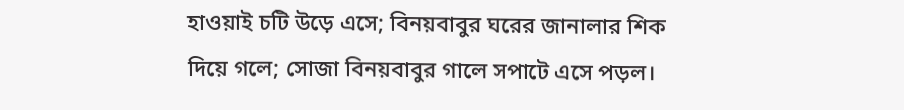হাওয়াই চটি উড়ে এসে; বিনয়বাবুর ঘরের জানালার শিক দিয়ে গলে; সোজা বিনয়বাবুর গালে সপাটে এসে পড়ল।